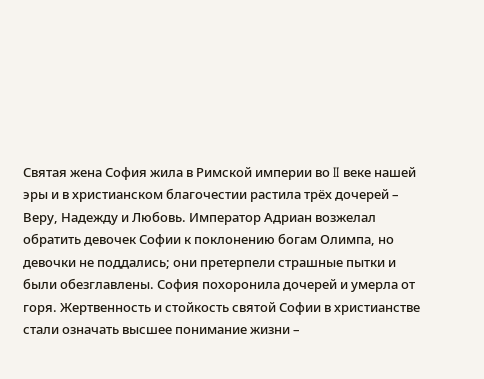Святая жена София жила в Римской империи во II веке нашей эры и в христианском благочестии растила трёх дочерей – Веру, Надежду и Любовь. Император Адриан возжелал обратить девочек Софии к поклонению богам Олимпа, но девочки не поддались; они претерпели страшные пытки и были обезглавлены. София похоронила дочерей и умерла от горя. Жертвенность и стойкость святой Софии в христианстве стали означать высшее понимание жизни –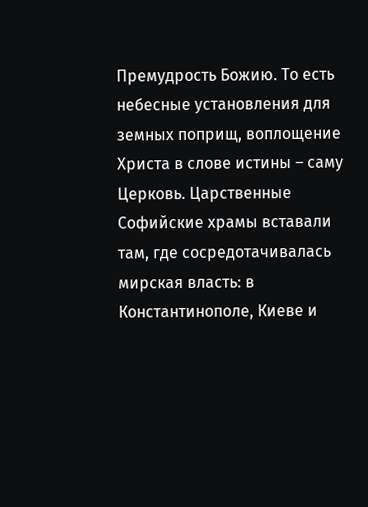Премудрость Божию. То есть небесные установления для земных поприщ, воплощение Христа в слове истины – саму Церковь. Царственные Софийские храмы вставали там, где сосредотачивалась мирская власть: в Константинополе, Киеве и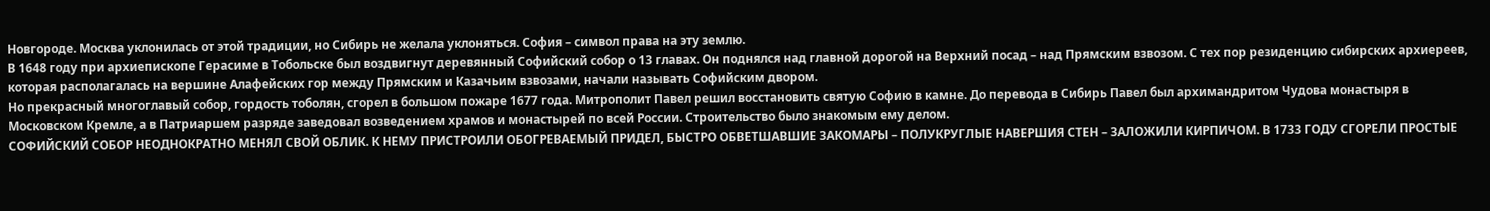Новгороде. Москва уклонилась от этой традиции, но Сибирь не желала уклоняться. София – символ права на эту землю.
В 1648 году при архиепископе Герасиме в Тобольске был воздвигнут деревянный Софийский собор о 13 главах. Он поднялся над главной дорогой на Верхний посад – над Прямским взвозом. С тех пор резиденцию сибирских архиереев, которая располагалась на вершине Алафейских гор между Прямским и Казачьим взвозами, начали называть Софийским двором.
Но прекрасный многоглавый собор, гордость тоболян, сгорел в большом пожаре 1677 года. Митрополит Павел решил восстановить святую Софию в камне. До перевода в Сибирь Павел был архимандритом Чудова монастыря в Московском Кремле, а в Патриаршем разряде заведовал возведением храмов и монастырей по всей России. Строительство было знакомым ему делом.
СОФИЙСКИЙ СОБОР НЕОДНОКРАТНО МЕНЯЛ СВОЙ ОБЛИК. К НЕМУ ПРИСТРОИЛИ ОБОГРЕВАЕМЫЙ ПРИДЕЛ, БЫСТРО ОБВЕТШАВШИЕ ЗАКОМАРЫ – ПОЛУКРУГЛЫЕ НАВЕРШИЯ СТЕН – ЗАЛОЖИЛИ КИРПИЧОМ. В 1733 ГОДУ СГОРЕЛИ ПРОСТЫЕ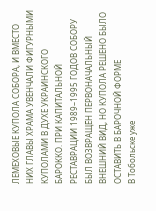ЛЕМЕХОВЫЕ КУПОЛА СОБОРА, И ВМЕСТО НИХ ГЛАВЫ ХРАМА УВЕНЧАЛИ ФИГУРНЫМИ КУПОЛАМИ В ДУХЕ УКРАИНСКОГО БАРОККО. ПРИ КАПИТАЛЬНОЙ РЕСТАВРАЦИИ 1989–1995 ГОДОВ СОБОРУ БЫЛ ВОЗВРАЩЁН ПЕРВОНАЧАЛЬНЫЙ ВНЕШНИЙ ВИД, НО КУПОЛА РЕШЕНО БЫЛО ОСТАВИТЬ В БАРОЧНОЙ ФОРМЕ
В Тобольске уже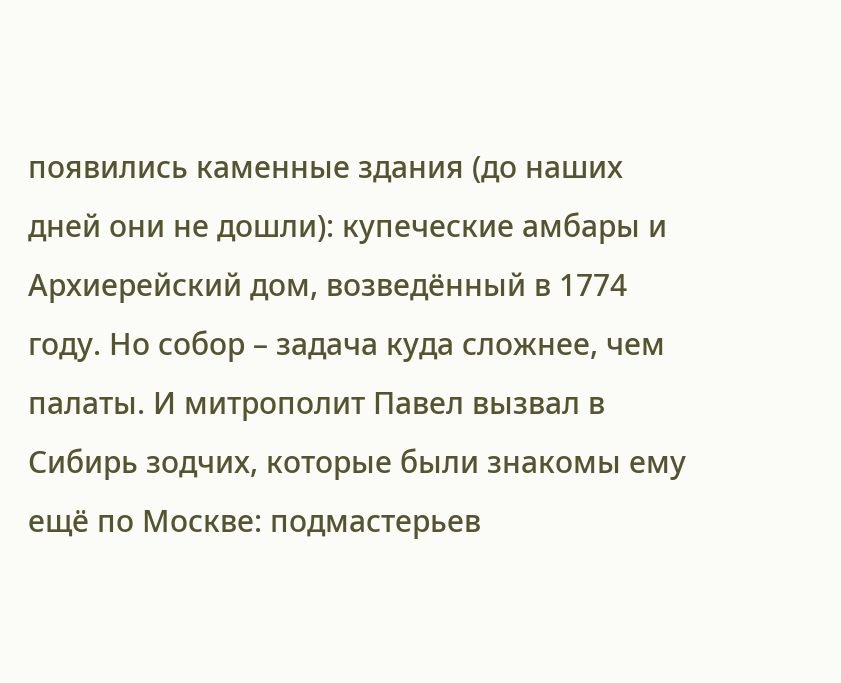появились каменные здания (до наших дней они не дошли): купеческие амбары и Архиерейский дом, возведённый в 1774 году. Но собор – задача куда сложнее, чем палаты. И митрополит Павел вызвал в Сибирь зодчих, которые были знакомы ему ещё по Москве: подмастерьев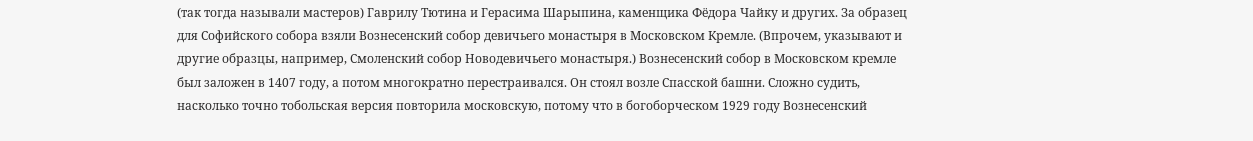(так тогда называли мастеров) Гаврилу Тютина и Герасима Шарыпина, каменщика Фёдора Чайку и других. За образец для Софийского собора взяли Вознесенский собор девичьего монастыря в Московском Кремле. (Впрочем, указывают и другие образцы, например, Смоленский собор Новодевичьего монастыря.) Вознесенский собор в Московском кремле был заложен в 1407 году, а потом многократно перестраивался. Он стоял возле Спасской башни. Сложно судить, насколько точно тобольская версия повторила московскую, потому что в богоборческом 1929 году Вознесенский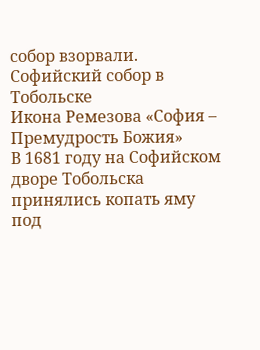собор взорвали.
Софийский собор в Тобольске
Икона Ремезова «София – Премудрость Божия»
В 1681 году на Софийском дворе Тобольска принялись копать яму под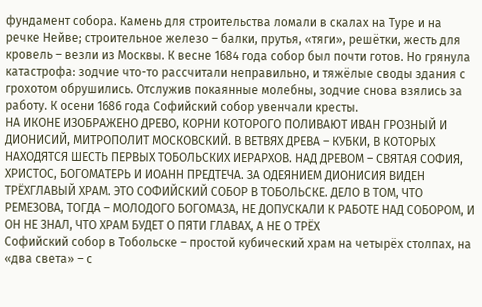фундамент собора. Камень для строительства ломали в скалах на Туре и на речке Нейве; строительное железо – балки, прутья, «тяги», решётки, жесть для кровель – везли из Москвы. К весне 1684 года собор был почти готов. Но грянула катастрофа: зодчие что-то рассчитали неправильно, и тяжёлые своды здания с грохотом обрушились. Отслужив покаянные молебны, зодчие снова взялись за работу. К осени 1686 года Софийский собор увенчали кресты.
НА ИКОНЕ ИЗОБРАЖЕНО ДРЕВО, КОРНИ КОТОРОГО ПОЛИВАЮТ ИВАН ГРОЗНЫЙ И ДИОНИСИЙ, МИТРОПОЛИТ МОСКОВСКИЙ. В ВЕТВЯХ ДРЕВА – КУБКИ, В КОТОРЫХ НАХОДЯТСЯ ШЕСТЬ ПЕРВЫХ ТОБОЛЬСКИХ ИЕРАРХОВ. НАД ДРЕВОМ – СВЯТАЯ СОФИЯ, ХРИСТОС, БОГОМАТЕРЬ И ИОАНН ПРЕДТЕЧА. ЗА ОДЕЯНИЕМ ДИОНИСИЯ ВИДЕН ТРЁХГЛАВЫЙ ХРАМ. ЭТО СОФИЙСКИЙ СОБОР В ТОБОЛЬСКЕ. ДЕЛО В ТОМ, ЧТО РЕМЕЗОВА, ТОГДА – МОЛОДОГО БОГОМАЗА, НЕ ДОПУСКАЛИ К РАБОТЕ НАД СОБОРОМ, И ОН НЕ ЗНАЛ, ЧТО ХРАМ БУДЕТ О ПЯТИ ГЛАВАХ, А НЕ О ТРЁХ
Софийский собор в Тобольске – простой кубический храм на четырёх столпах, на «два света» – с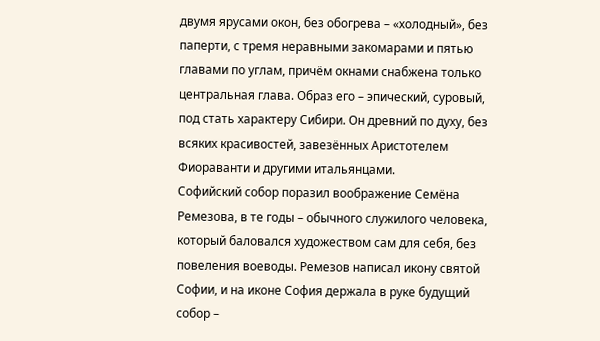двумя ярусами окон, без обогрева – «холодный», без паперти, с тремя неравными закомарами и пятью главами по углам, причём окнами снабжена только центральная глава. Образ его – эпический, суровый, под стать характеру Сибири. Он древний по духу, без всяких красивостей, завезённых Аристотелем Фиораванти и другими итальянцами.
Софийский собор поразил воображение Семёна Ремезова, в те годы – обычного служилого человека, который баловался художеством сам для себя, без повеления воеводы. Ремезов написал икону святой Софии, и на иконе София держала в руке будущий собор –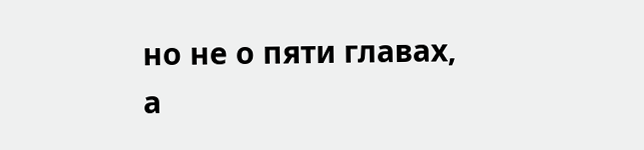но не о пяти главах, а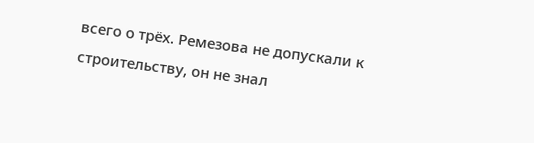всего о трёх. Ремезова не допускали к строительству, он не знал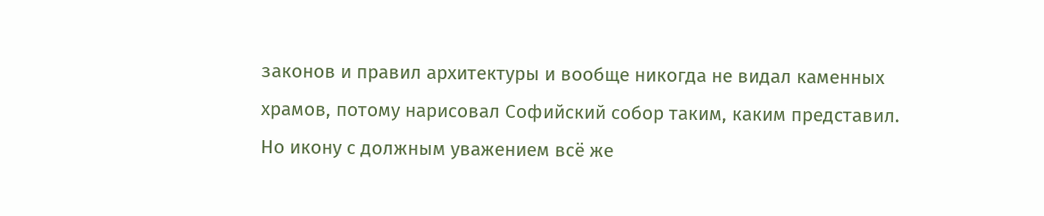законов и правил архитектуры и вообще никогда не видал каменных храмов, потому нарисовал Софийский собор таким, каким представил. Но икону с должным уважением всё же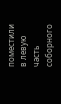поместили в левую часть соборного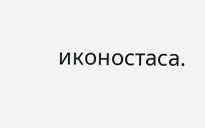иконостаса.